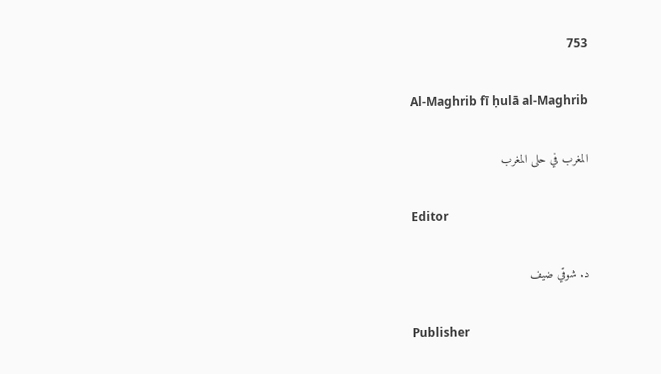753

Al-Maghrib fī ḥulā al-Maghrib

المغرب في حلى المغرب

Editor

د. شوقي ضيف

Publisher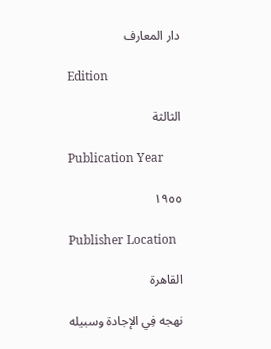دار المعارف

Edition

الثالثة

Publication Year

١٩٥٥

Publisher Location

القاهرة

نهجه فِي الإجادة وسبيله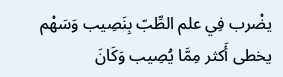يضْرب فِي علم الطِّبّ بِنَصِيب وَسَهْم يخطى أَكثر مِمَّا يُصِيب وَكَانَ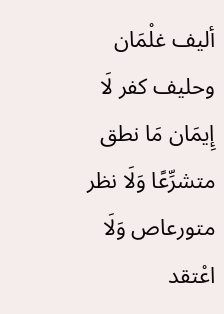أليف غلْمَان وحليف كفر لَا إِيمَان مَا نطق متشرِّعًا وَلَا نظر متورعاص وَلَا اعْتقد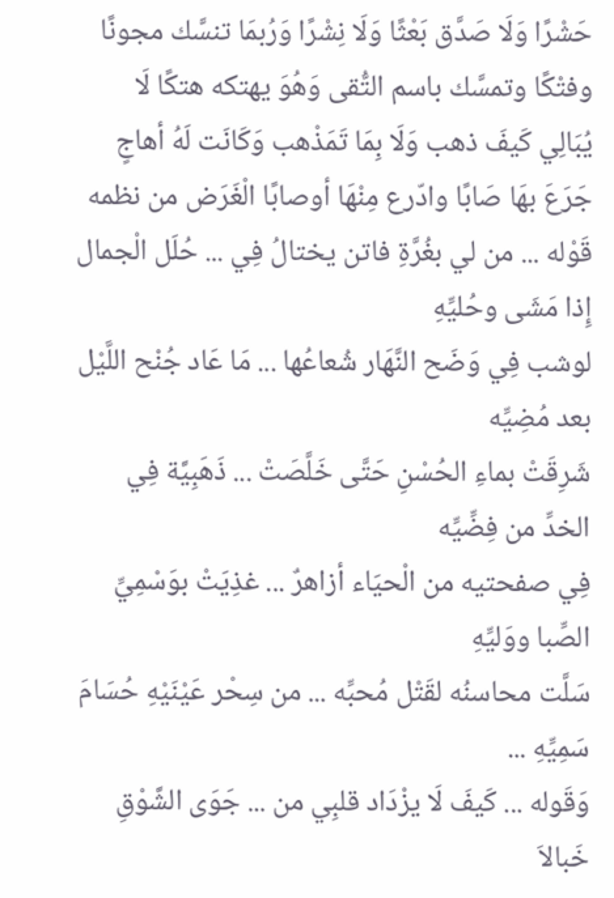حَشْرًا وَلَا صَدَّق بَعْثًا وَلَا نِشْرًا وَرُبمَا تنسَّك مجونًا وفتْكًا وتمسَّك باسم التُّقى وَهُوَ يهتكه هتكًا لَا يُبَالِي كَيفَ ذهب وَلَا بِمَا تَمَذْهب وَكَانَت لَهُ أهاجٍ جَرَعَ بهَا صَابًا وادّرع مِنْهَا أوصابًا الْغَرَض من نظمه قَوْله ... من لي بغُرَّةِ فاتن يختالُ فِي ... حُلَل الْجمال إِذا مَشَى وحُليِّهِ
لوشب فِي وَضَح النَّهَار شُعاعُها ... مَا عَاد جُنْح اللَّيْل بعد مُضِيِّه
شَرِقَتْ بماءِ الحُسْنِ حَتَّى خَلَّصَتْ ... ذَهَبِيَّة فِي الخدِّ من فِضِّيِّه
فِي صفحتيه من الْحيَاء أزاهرٌ ... غذِيَتْ بوَسْمِيِّ الصِّبا ووَليِّهِ
سَلَّت محاسنُه لقَتْل مُحبِّه ... من سِحْر عَيْنَيْهِ حُسَامَ سَمِيِّهِ ...
وَقَوله ... كَيفَ لَا يزْدَاد قلبِي من ... جَوَى الشَّوْقِ خَبالاَ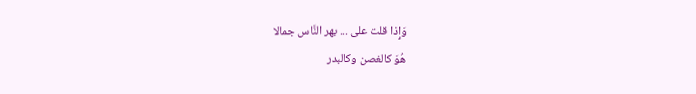وَإِذا قلت على ... بهر النَّاس جمالا
هُوَ كالغصن وكالبدر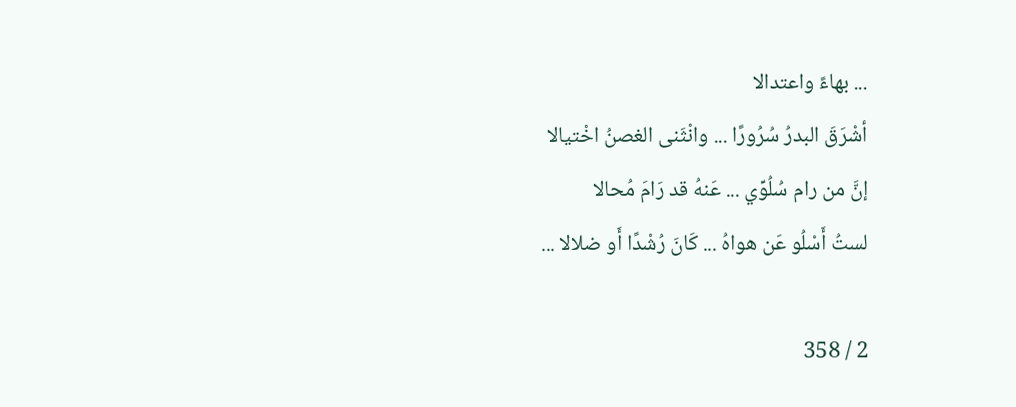... بهاءً واعتدالا
أشْرَقَ البدرُ سُرُورًا ... وانْثَنى الغصنُ اخْتيالا
إنَّ من رام سُلُوِّي ... عَنهُ قد رَامَ مُحالا
لستُ أَسْلُو عَن هواهُ ... كَانَ رُشْدًا أَو ضلالا ...

2 / 358